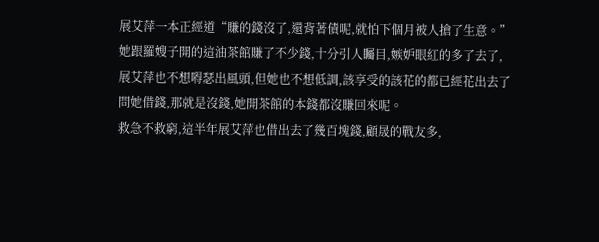展艾萍一本正經道“賺的錢沒了,還背著債呢,就怕下個月被人搶了生意。”
她跟羅嫂子開的這油茶館賺了不少錢,十分引人矚目,嫉妒眼紅的多了去了,展艾萍也不想嘚瑟出風頭,但她也不想低調,該享受的該花的都已經花出去了問她借錢,那就是沒錢,她開茶館的本錢都沒賺回來呢。
救急不救窮,這半年展艾萍也借出去了幾百塊錢,顧晟的戰友多,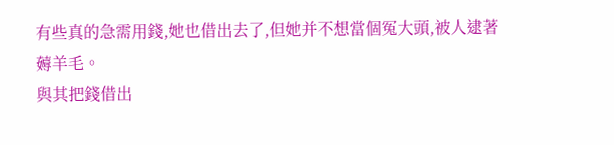有些真的急需用錢,她也借出去了,但她并不想當個冤大頭,被人逮著薅羊毛。
與其把錢借出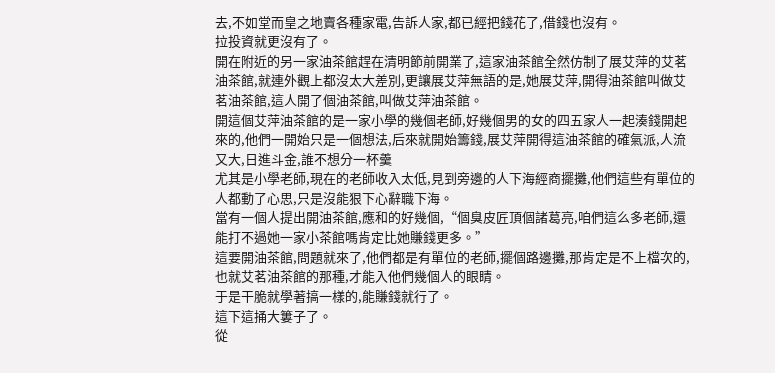去,不如堂而皇之地賣各種家電,告訴人家,都已經把錢花了,借錢也沒有。
拉投資就更沒有了。
開在附近的另一家油茶館趕在清明節前開業了,這家油茶館全然仿制了展艾萍的艾茗油茶館,就連外觀上都沒太大差別,更讓展艾萍無語的是,她展艾萍,開得油茶館叫做艾茗油茶館,這人開了個油茶館,叫做艾萍油茶館。
開這個艾萍油茶館的是一家小學的幾個老師,好幾個男的女的四五家人一起湊錢開起來的,他們一開始只是一個想法,后來就開始籌錢,展艾萍開得這油茶館的確氣派,人流又大,日進斗金,誰不想分一杯羹
尤其是小學老師,現在的老師收入太低,見到旁邊的人下海經商擺攤,他們這些有單位的人都動了心思,只是沒能狠下心辭職下海。
當有一個人提出開油茶館,應和的好幾個,“個臭皮匠頂個諸葛亮,咱們這么多老師,還能打不過她一家小茶館嗎肯定比她賺錢更多。”
這要開油茶館,問題就來了,他們都是有單位的老師,擺個路邊攤,那肯定是不上檔次的,也就艾茗油茶館的那種,才能入他們幾個人的眼睛。
于是干脆就學著搞一樣的,能賺錢就行了。
這下這捅大簍子了。
從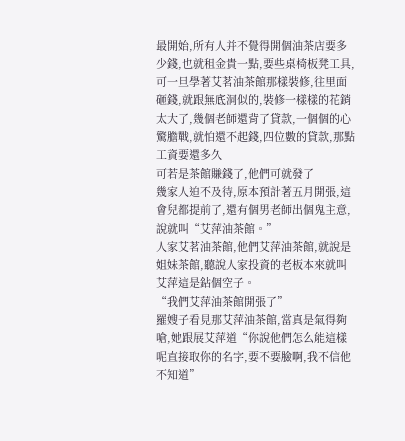最開始,所有人并不覺得開個油茶店要多少錢,也就租金貴一點,要些桌椅板凳工具,可一旦學著艾茗油茶館那樣裝修,往里面砸錢,就跟無底洞似的,裝修一樣樣的花銷太大了,幾個老師還背了貸款,一個個的心驚膽戰,就怕還不起錢,四位數的貸款,那點工資要還多久
可若是茶館賺錢了,他們可就發了
幾家人迫不及待,原本預計著五月開張,這會兒都提前了,還有個男老師出個鬼主意,說就叫“艾萍油茶館。”
人家艾茗油茶館,他們艾萍油茶館,就說是姐妹茶館,聽說人家投資的老板本來就叫艾萍這是鉆個空子。
“我們艾萍油茶館開張了”
羅嫂子看見那艾萍油茶館,當真是氣得夠嗆,她跟展艾萍道“你說他們怎么能這樣呢直接取你的名字,要不要臉啊,我不信他不知道”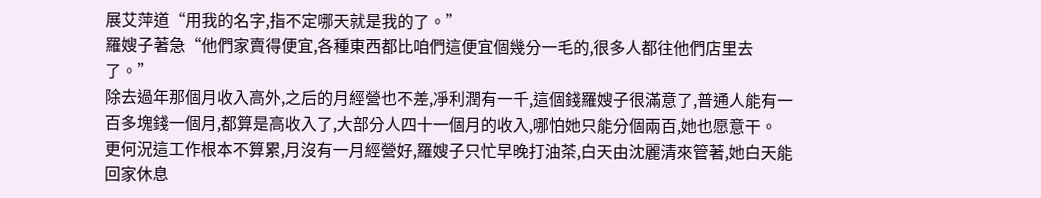展艾萍道“用我的名字,指不定哪天就是我的了。”
羅嫂子著急“他們家賣得便宜,各種東西都比咱們這便宜個幾分一毛的,很多人都往他們店里去了。”
除去過年那個月收入高外,之后的月經營也不差,凈利潤有一千,這個錢羅嫂子很滿意了,普通人能有一百多塊錢一個月,都算是高收入了,大部分人四十一個月的收入,哪怕她只能分個兩百,她也愿意干。
更何況這工作根本不算累,月沒有一月經營好,羅嫂子只忙早晚打油茶,白天由沈麗清來管著,她白天能回家休息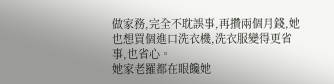做家務,完全不耽誤事,再攢兩個月錢,她也想買個進口洗衣機,洗衣服變得更省事,也省心。
她家老羅都在眼饞她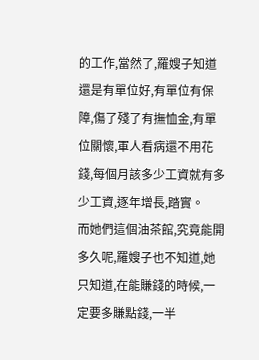的工作,當然了,羅嫂子知道還是有單位好,有單位有保障,傷了殘了有撫恤金,有單位關懷,軍人看病還不用花錢,每個月該多少工資就有多少工資,逐年增長,踏實。
而她們這個油茶館,究竟能開多久呢,羅嫂子也不知道,她只知道,在能賺錢的時候,一定要多賺點錢,一半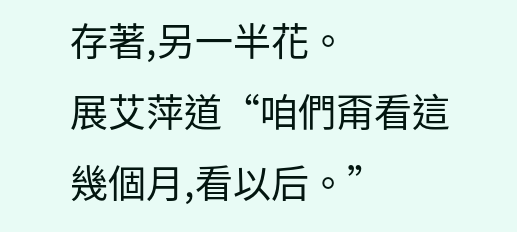存著,另一半花。
展艾萍道“咱們甭看這幾個月,看以后。”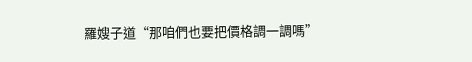羅嫂子道“那咱們也要把價格調一調嗎”